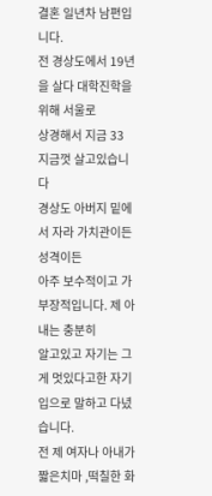결혼 일년차 남편입니다.
전 경상도에서 19년을 살다 대학진학을 위해 서울로
상경해서 지금 33 지금껏 살고있습니다
경상도 아버지 밑에서 자라 가치관이든 성격이든
아주 보수적이고 가부장적입니다. 제 아내는 충분히
알고있고 자기는 그게 멋있다고한 자기입으로 말하고 다녔습니다.
전 제 여자나 아내가 짧은치마 ,떡칠한 화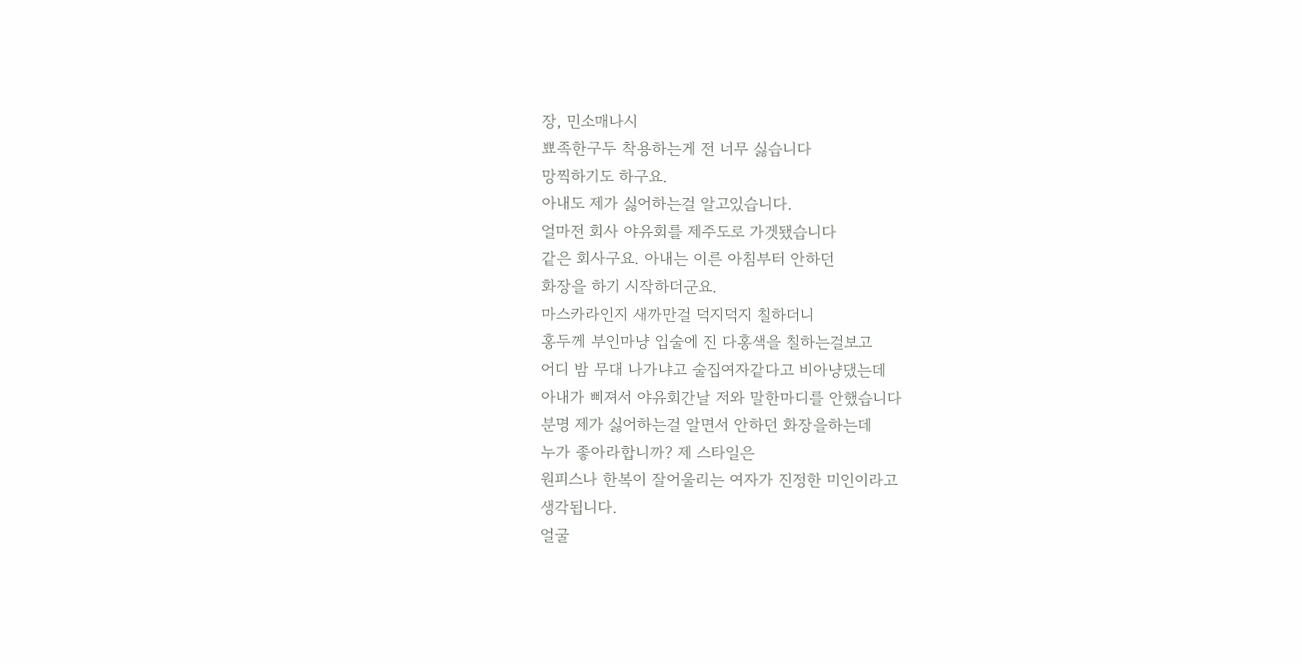장, 민소매나시
뾰족한구두 착용하는게 전 너무 싫습니다
망찍하기도 하구요.
아내도 제가 싫어하는걸 알고있습니다.
얼마전 회사 야유회를 제주도로 가겟됐습니다
같은 회사구요. 아내는 이른 아침부터 안하던
화장을 하기 시작하더군요.
마스카라인지 새까만걸 덕지덕지 칠하더니
홍두께 부인마냥 입술에 진 다홍색을 칠하는걸보고
어디 밤 무대 나가냐고 술집여자같다고 비아냥댔는데
아내가 삐져서 야유회간날 저와 말한마디를 안했습니다
분명 제가 싫어하는걸 알면서 안하던 화장을하는데
누가 좋아라합니까? 제 스타일은
원피스나 한복이 잘어울리는 여자가 진정한 미인이라고
생각됩니다.
얼굴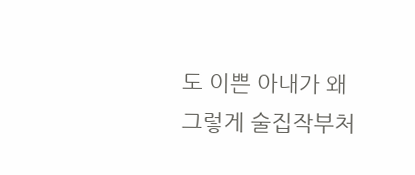도 이쁜 아내가 왜 그렇게 술집작부처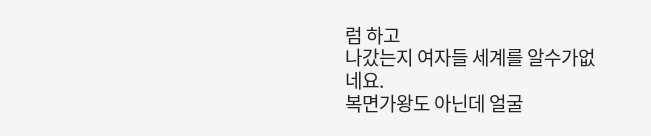럼 하고
나갔는지 여자들 세계를 알수가없네요.
복면가왕도 아닌데 얼굴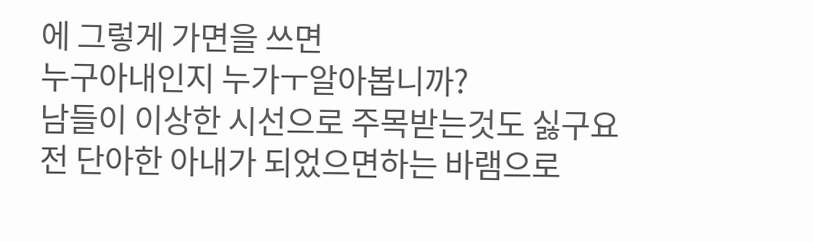에 그렇게 가면을 쓰면
누구아내인지 누가ㅜ알아봅니까?
남들이 이상한 시선으로 주목받는것도 싫구요
전 단아한 아내가 되었으면하는 바램으로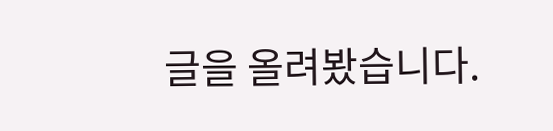글을 올려봤습니다.